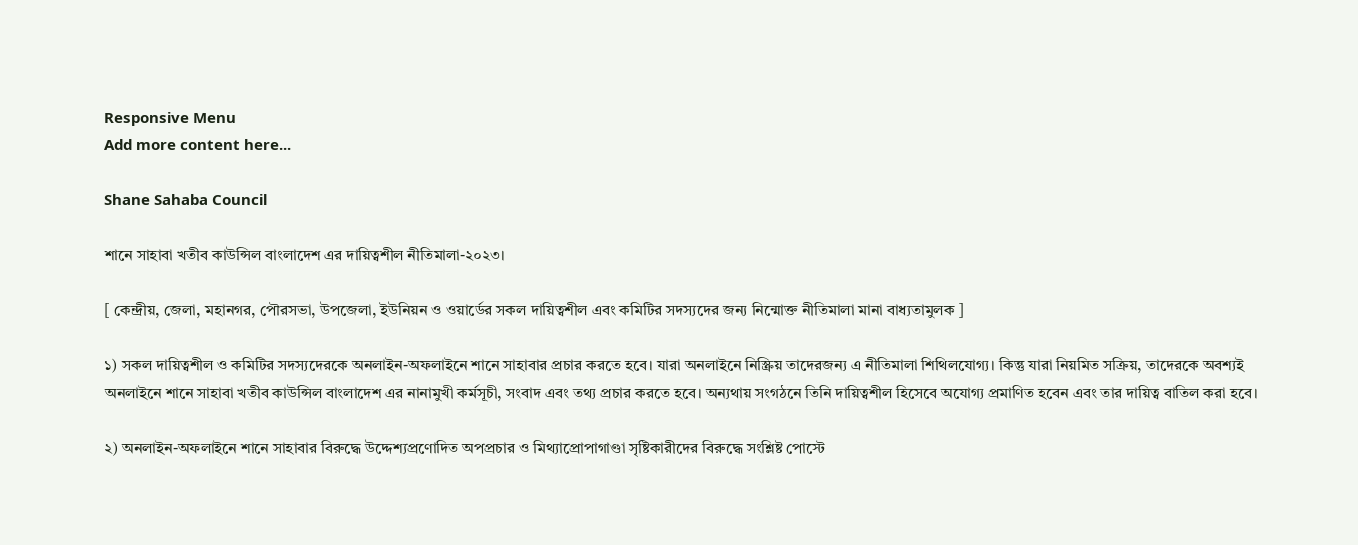Responsive Menu
Add more content here...

Shane Sahaba Council

শানে সাহাবা খতীব কাউন্সিল বাংলাদেশ এর দায়িত্বশীল নীতিমালা-২০২৩।

[ কেন্দ্রীয়, জেলা, মহানগর, পৌরসভা, উপজেলা, ইউনিয়ন ও ওয়ার্ডের সকল দায়িত্বশীল এবং কমিটির সদস্যদের জন্য নিন্মোক্ত নীতিমালা মানা বাধ্যতামুলক ]

১) সকল দায়িত্বশীল ও কমিটির সদস্যদেরকে অনলাইন-অফলাইনে শানে সাহাবার প্রচার করতে হবে। যারা অনলাইনে নিস্ক্রিয় তাদেরজন্য এ নীতিমালা শিথিলযোগ্য। কিন্তু যারা নিয়মিত সক্রিয়, তাদেরকে অবশ্যই অনলাইনে শানে সাহাবা খতীব কাউন্সিল বাংলাদেশ এর নানামুখী কর্মসূচী, সংবাদ এবং তথ্য প্রচার করতে হবে। অন্যথায় সংগঠনে তিনি দায়িত্বশীল হিসেবে অযোগ্য প্রমাণিত হবেন এবং তার দায়িত্ব বাতিল করা হবে।

২) অনলাইন-অফলাইনে শানে সাহাবার বিরুদ্ধে উদ্দেশ্যপ্রণোদিত অপপ্রচার ও মিথ্যাপ্রোপাগাণ্ডা সৃষ্টিকারীদের বিরুদ্ধে সংশ্লিষ্ট পোস্টে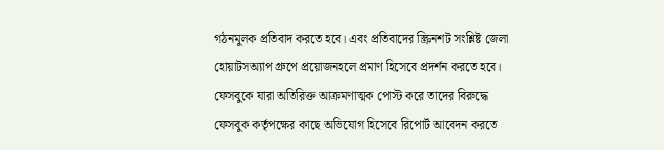গঠনমুলক প্রতিবাদ করতে হবে। এবং প্রতিবাদের স্ক্রিনশট সংশ্লিষ্ট জেলা হোয়াটসঅ্যাপ গ্রুপে প্রয়োজনহলে প্রমাণ হিসেবে প্রদর্শন করতে হবে। ফেসবুকে যারা অতিরিক্ত আক্রমণাত্মক পোস্ট করে তাদের বিরুদ্ধে ফেসবুক কর্তৃপক্ষের কাছে অভিযোগ হিসেবে রিপোর্ট আবেদন করতে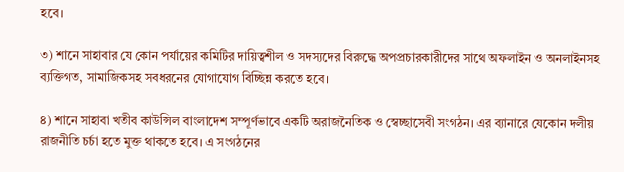হবে।

৩) শানে সাহাবার যে কোন পর্যায়ের কমিটির দায়িত্বশীল ও সদস্যদের বিরুদ্ধে অপপ্রচারকারীদের সাথে অফলাইন ও অনলাইনসহ ব্যক্তিগত, সামাজিকসহ সবধরনের যোগাযোগ বিচ্ছিন্ন করতে হবে।

৪) শানে সাহাবা খতীব কাউন্সিল বাংলাদেশ সম্পূর্ণভাবে একটি অরাজনৈতিক ও স্বেচ্ছাসেবী সংগঠন। এর ব্যানারে যেকোন দলীয় রাজনীতি চর্চা হতে মুক্ত থাকতে হবে। এ সংগঠনের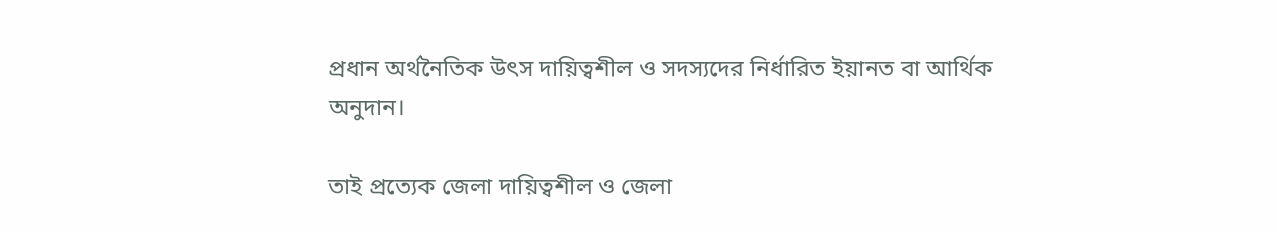প্রধান অর্থনৈতিক উৎস দায়িত্বশীল ও সদস্যদের নির্ধারিত ইয়ানত বা আর্থিক অনুদান।

তাই প্রত্যেক জেলা দায়িত্বশীল ও জেলা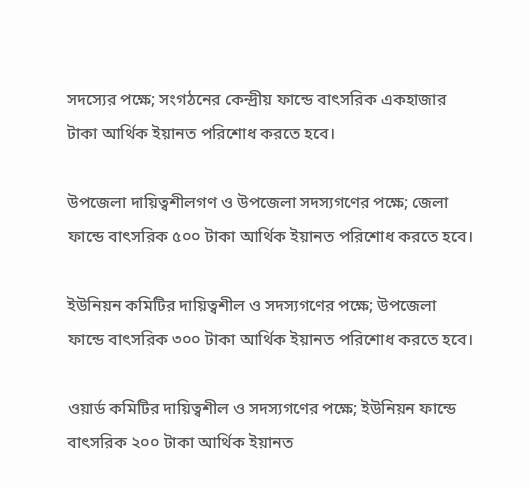সদস্যের পক্ষে; সংগঠনের কেন্দ্রীয় ফান্ডে বাৎসরিক একহাজার টাকা আর্থিক ইয়ানত পরিশোধ করতে হবে।

উপজেলা দায়িত্বশীলগণ ও উপজেলা সদস্যগণের পক্ষে; জেলা ফান্ডে বাৎসরিক ৫০০ টাকা আর্থিক ইয়ানত পরিশোধ করতে হবে।

ইউনিয়ন কমিটির দায়িত্বশীল ও সদস্যগণের পক্ষে; উপজেলা ফান্ডে বাৎসরিক ৩০০ টাকা আর্থিক ইয়ানত পরিশোধ করতে হবে।

ওয়ার্ড কমিটির দায়িত্বশীল ও সদস্যগণের পক্ষে; ইউনিয়ন ফান্ডে বাৎসরিক ২০০ টাকা আর্থিক ইয়ানত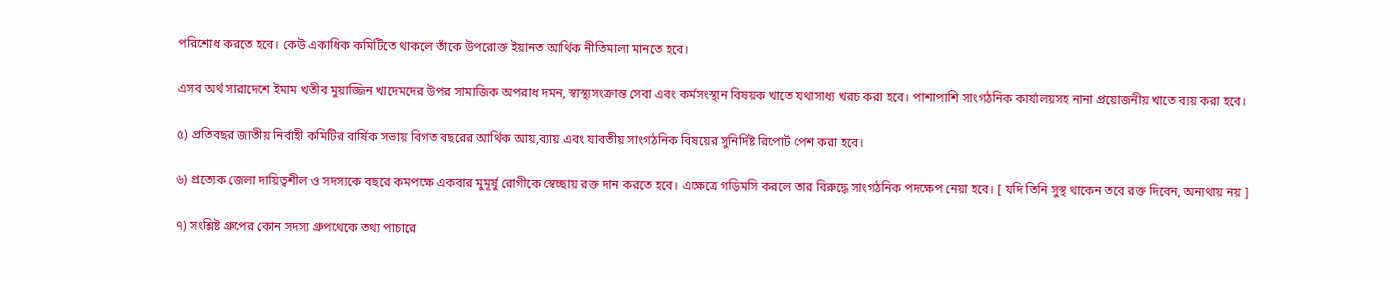পরিশোধ করতে হবে। কেউ একাধিক কমিটিতে থাকলে তাঁকে উপরোক্ত ইয়ানত আর্থিক নীতিমালা মানতে হবে।

এসব অর্থ সারাদেশে ইমাম খতীব মুয়াজ্জিন খাদেমদের উপর সামাজিক অপরাধ দমন, স্বাস্থ্যসংক্রান্ত সেবা এবং কর্মসংস্থান বিষয়ক খাতে যথাসাধ্য খরচ করা হবে। পাশাপাশি সাংগঠনিক কার্যালয়সহ নানা প্রয়োজনীয় খাতে ব্যয় করা হবে।

৫) প্রতিবছর জাতীয় নির্বাহী কমিটির বার্ষিক সভায় বিগত বছরের আর্থিক আয়,ব্যায় এবং যাবতীয় সাংগঠনিক বিষয়ের সুনির্দিষ্ট রিপোর্ট পেশ করা হবে।

৬) প্রত্যেক জেলা দায়িত্বশীল ও সদস্যকে বছরে কমপক্ষে একবার মুমূর্ষু রোগীকে স্বেচ্ছায় রক্ত দান করতে হবে। এক্ষেত্রে গড়িমসি করলে তার বিরুদ্ধে সাংগঠনিক পদক্ষেপ নেয়া হবে। [ যদি তিনি সুস্থ থাকেন তবে রক্ত দিবেন, অন্যথায় নয় ]

৭) সংশ্লিষ্ট গ্রুপের কোন সদস্য গ্রুপথেকে তথ্য পাচারে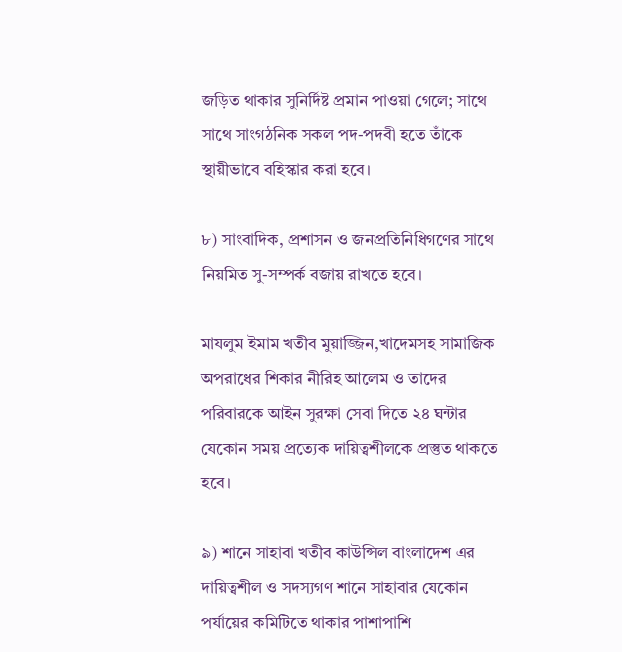জড়িত থাকার সুনির্দিষ্ট প্রমান পাওয়া গেলে; সাথে সাথে সাংগঠনিক সকল পদ-পদবী হতে তাঁকে স্থায়ীভাবে বহিস্কার করা হবে।

৮) সাংবাদিক, প্রশাসন ও জনপ্রতিনিধিগণের সাথে নিয়মিত সু-সম্পর্ক বজায় রাখতে হবে।

মাযলুম ইমাম খতীব মুয়াজ্জিন,খাদেমসহ সামাজিক অপরাধের শিকার নীরিহ আলেম ও তাদের পরিবারকে আইন সুরক্ষা সেবা দিতে ২৪ ঘন্টার যেকোন সময় প্রত্যেক দায়িত্বশীলকে প্রস্তুত থাকতে হবে।

৯) শানে সাহাবা খতীব কাউন্সিল বাংলাদেশ এর দায়িত্বশীল ও সদস্যগণ শানে সাহাবার যেকোন পর্যায়ের কমিটিতে থাকার পাশাপাশি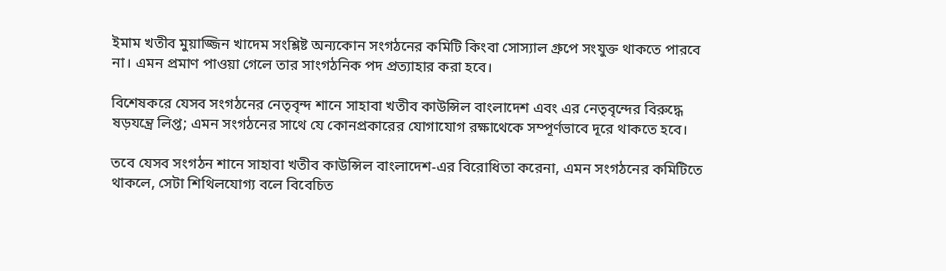ইমাম খতীব মুয়াজ্জিন খাদেম সংশ্লিষ্ট অন্যকোন সংগঠনের কমিটি কিংবা সোস্যাল গ্রুপে সংযুক্ত থাকতে পারবে না। এমন প্রমাণ পাওয়া গেলে তার সাংগঠনিক পদ প্রত্যাহার করা হবে।

বিশেষকরে যেসব সংগঠনের নেতৃবৃন্দ শানে সাহাবা খতীব কাউন্সিল বাংলাদেশ এবং এর নেতৃবৃন্দের বিরুদ্ধে ষড়যন্ত্রে লিপ্ত; এমন সংগঠনের সাথে যে কোনপ্রকারের যোগাযোগ রক্ষাথেকে সম্পূর্ণভাবে দূরে থাকতে হবে।

তবে যেসব সংগঠন শানে সাহাবা খতীব কাউন্সিল বাংলাদেশ-এর বিরোধিতা করেনা, এমন সংগঠনের কমিটিতে থাকলে, সেটা শিথিলযোগ্য বলে বিবেচিত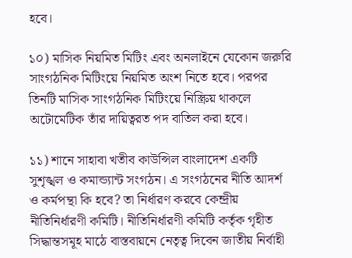হবে।

১০) মাসিক নিয়মিত মিটিং এবং অনলাইনে যেকোন জরুরি সাংগঠনিক মিটিংয়ে নিয়মিত অংশ নিতে হবে। পরপর তিনটি মাসিক সাংগঠনিক মিটিংয়ে নিস্ক্রিয় থাকলে অটোমেটিক তাঁর দায়িত্বরত পদ বাতিল করা হবে।

১১) শানে সাহাবা খতীব কাউন্সিল বাংলাদেশ একটি সুশৃঙ্খল ও কমান্ড্যান্ট সংগঠন। এ সংগঠনের নীতি আদর্শ ও কর্মপন্থা কি হবে? তা নির্ধারণ করবে কেন্দ্রীয় নীতিনির্ধারণী কমিটি। নীতিনির্ধারণী কমিটি কর্তৃক গৃহীত সিদ্ধান্তসমূহ মাঠে বাস্তবায়নে নেতৃত্ব দিবেন জাতীয় নির্বাহী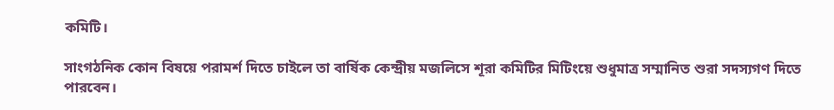কমিটি।

সাংগঠনিক কোন বিষয়ে পরামর্শ দিতে চাইলে তা বার্ষিক কেন্দ্রীয় মজলিসে শূরা কমিটির মিটিংয়ে শুধুমাত্র সম্মানিত শুরা সদস্যগণ দিতে পারবেন।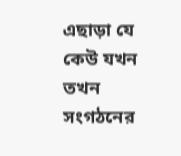এছাড়া যে কেউ যখন তখন সংগঠনের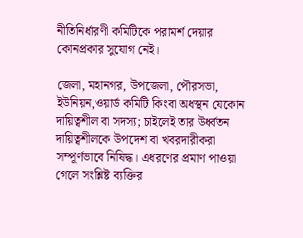নীতিনির্ধারণী কমিটিকে পরামর্শ দেয়ার কোনপ্রকার সুযোগ নেই।

জেলা, মহানগর, উপজেলা, পৌরসভা, ইউনিয়ন,ওয়ার্ড কমিটি কিংবা অধস্থন যেকোন দায়িত্বশীল বা সদস্য; চাইলেই তার উর্ধ্বতন দায়িত্বশীলকে উপদেশ বা খবরদারীকরা সম্পূর্ণভাবে নিষিদ্ধ। এধরণের প্রমাণ পাওয়া গেলে সংশ্লিষ্ট ব্যক্তির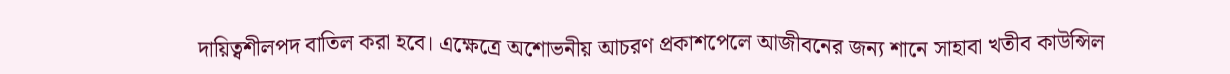দায়িত্বশীলপদ বাতিল করা হবে। এক্ষেত্রে অশোভনীয় আচরণ প্রকাশপেলে আজীবনের জন্য শানে সাহাবা খতীব কাউন্সিল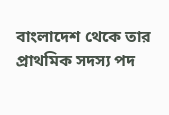বাংলাদেশ থেকে তার প্রাথমিক সদস্য পদ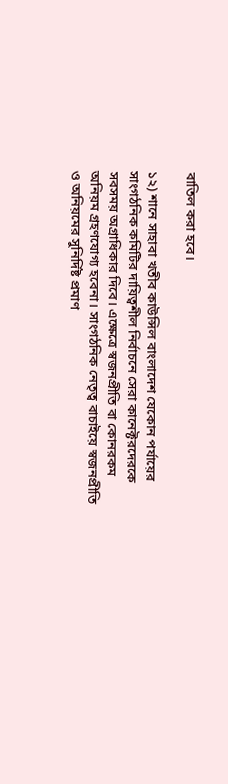বাতিল করা হবে।

১২) শানে সাহাবা খতীব কাউন্সিল বাংলাদেশ যেকোন পর্যায়ের সাংগঠনিক কমিটির দায়িত্বশীল নির্বাচনে সেরা কানেক্টরদেরকে সবসময় অগ্রাধিকার দিবে। এক্ষেত্রে স্বজনপ্রীতি বা কোনরকম অনিয়ম গ্রহণযোগ্য হবেনা। সাংগঠনিক নেতৃত্ব বাচাইয়ে স্বজনপ্রীতি ও অনিয়মের সুনির্দিষ্ট প্রমাণ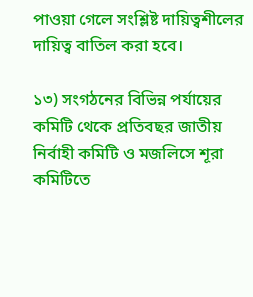পাওয়া গেলে সংশ্লিষ্ট দায়িত্বশীলের দায়িত্ব বাতিল করা হবে।

১৩) সংগঠনের বিভিন্ন পর্যায়ের কমিটি থেকে প্রতিবছর জাতীয় নির্বাহী কমিটি ও মজলিসে শূরা কমিটিতে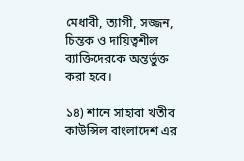মেধাবী, ত্যাগী, সজ্জন, চিন্তক ও দায়িত্বশীল ব্যাক্তিদেরকে অন্তর্ভুক্ত করা হবে।

১৪) শানে সাহাবা খতীব কাউন্সিল বাংলাদেশ এর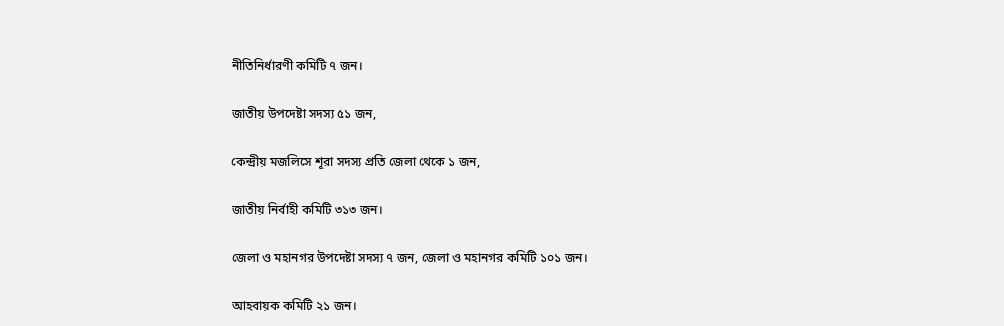নীতিনির্ধারণী কমিটি ৭ জন।

জাতীয় উপদেষ্টা সদস্য ৫১ জন,

কেন্দ্রীয় মজলিসে শূরা সদস্য প্রতি জেলা থেকে ১ জন,

জাতীয় নির্বাহী কমিটি ৩১৩ জন।

জেলা ও মহানগর উপদেষ্টা সদস্য ৭ জন, জেলা ও মহানগর কমিটি ১০১ জন।

আহবায়ক কমিটি ২১ জন।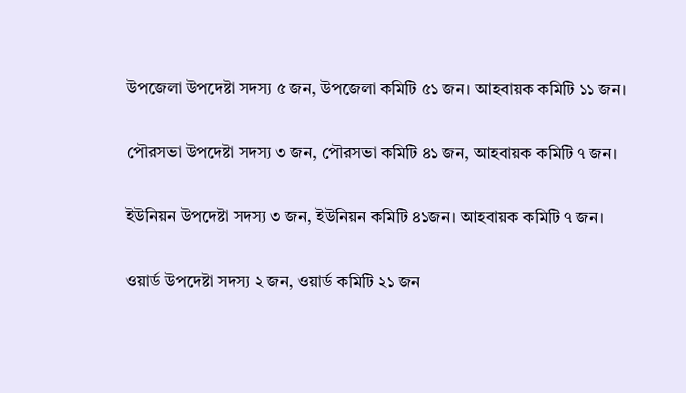উপজেলা উপদেষ্টা সদস্য ৫ জন, উপজেলা কমিটি ৫১ জন। আহবায়ক কমিটি ১১ জন।

পৌরসভা উপদেষ্টা সদস্য ৩ জন, পৌরসভা কমিটি ৪১ জন, আহবায়ক কমিটি ৭ জন।

ইউনিয়ন উপদেষ্টা সদস্য ৩ জন, ইউনিয়ন কমিটি ৪১জন। আহবায়ক কমিটি ৭ জন।

ওয়ার্ড উপদেষ্টা সদস্য ২ জন, ওয়ার্ড কমিটি ২১ জন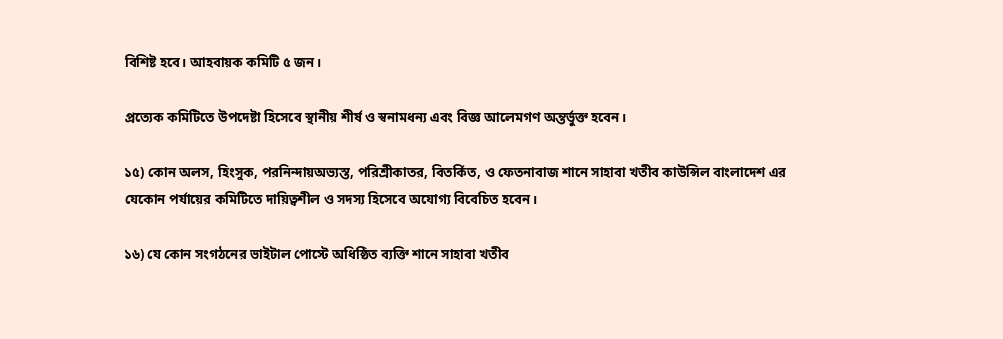বিশিষ্ট হবে। আহবায়ক কমিটি ৫ জন।

প্রত্যেক কমিটিতে উপদেষ্টা হিসেবে স্থানীয় শীর্ষ ও স্বনামধন্য এবং বিজ্ঞ আলেমগণ অন্তর্ভুক্ত হবেন।

১৫) কোন অলস, হিংসুক, পরনিন্দায়অভ্যস্ত, পরিশ্রীকাতর, বিতর্কিত, ও ফেতনাবাজ শানে সাহাবা খতীব কাউন্সিল বাংলাদেশ এর যেকোন পর্যায়ের কমিটিতে দায়িত্বশীল ও সদস্য হিসেবে অযোগ্য বিবেচিত হবেন।

১৬) যে কোন সংগঠনের ভাইটাল পোস্টে অধিষ্ঠিত ব্যক্তি শানে সাহাবা খতীব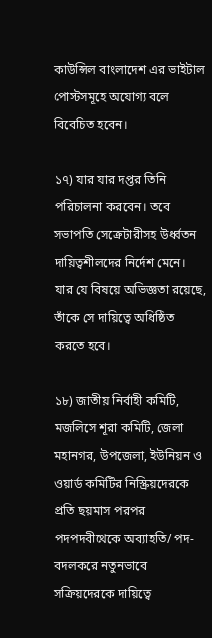কাউন্সিল বাংলাদেশ এর ভাইটাল পোস্টসমূহে অযোগ্য বলে বিবেচিত হবেন।

১৭) যার যার দপ্তর তিনি পরিচালনা করবেন। তবে সভাপতি সেক্রেটারীসহ উর্ধ্বতন দায়িত্বশীলদের নির্দেশ মেনে। যার যে বিষয়ে অভিজ্ঞতা রয়েছে, তাঁকে সে দায়িত্বে অধিষ্ঠিত করতে হবে।

১৮) জাতীয় নির্বাহী কমিটি, মজলিসে শূরা কমিটি, জেলা মহানগর, উপজেলা, ইউনিয়ন ও ওয়ার্ড কমিটির নিস্ক্রিয়দেরকে প্রতি ছয়মাস পরপর পদপদবীথেকে অব্যাহতি/ পদ-বদলকরে নতুনভাবে সক্রিয়দেরকে দায়িত্বে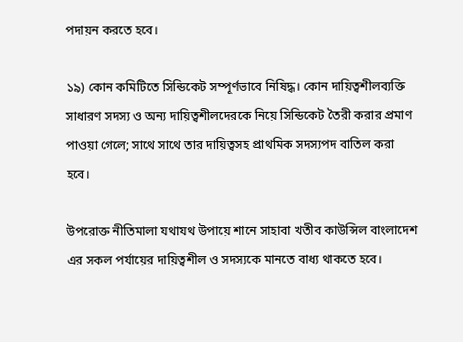পদায়ন করতে হবে।

১৯) কোন কমিটিতে সিন্ডিকেট সম্পূর্ণভাবে নিষিদ্ধ। কোন দায়িত্বশীলব্যক্তি সাধারণ সদস্য ও অন্য দায়িত্বশীলদেরকে নিয়ে সিন্ডিকেট তৈরী করার প্রমাণ পাওয়া গেলে; সাথে সাথে তার দায়িত্বসহ প্রাথমিক সদস্যপদ বাতিল করা হবে।

উপরোক্ত নীতিমালা যথাযথ উপায়ে শানে সাহাবা খতীব কাউন্সিল বাংলাদেশ এর সকল পর্যায়ের দায়িত্বশীল ও সদস্যকে মানতে বাধ্য থাকতে হবে।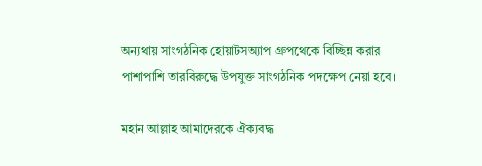অন্যথায় সাংগঠনিক হোয়াটসঅ্যাপ গ্রুপথেকে বিচ্ছিন্ন করার পাশাপাশি তারবিরুদ্ধে উপযুক্ত সাংগঠনিক পদক্ষেপ নেয়া হবে।

মহান আল্লাহ আমাদেরকে ঐক্যবদ্ধ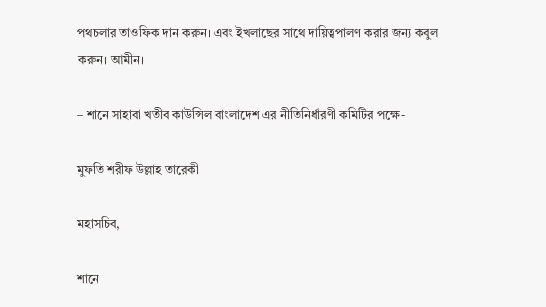পথচলার তাওফিক দান করুন। এবং ইখলাছের সাথে দায়িত্বপালণ করার জন্য কবুল করুন। আমীন।

– শানে সাহাবা খতীব কাউন্সিল বাংলাদেশ এর নীতিনির্ধারণী কমিটির পক্ষে-

মুফতি শরীফ উল্লাহ তারেকী

মহাসচিব,

শানে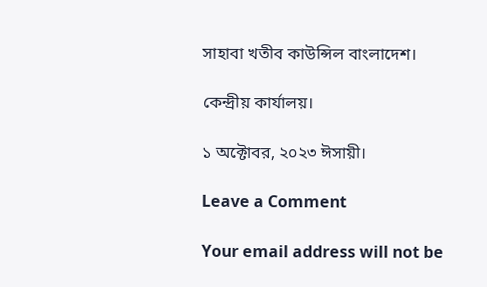সাহাবা খতীব কাউন্সিল বাংলাদেশ।

কেন্দ্রীয় কার্যালয়।

১ অক্টোবর, ২০২৩ ঈসায়ী।

Leave a Comment

Your email address will not be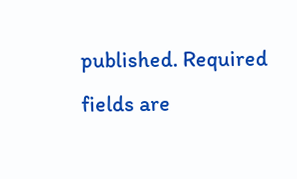published. Required fields are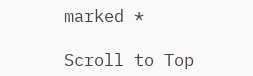marked *

Scroll to Top